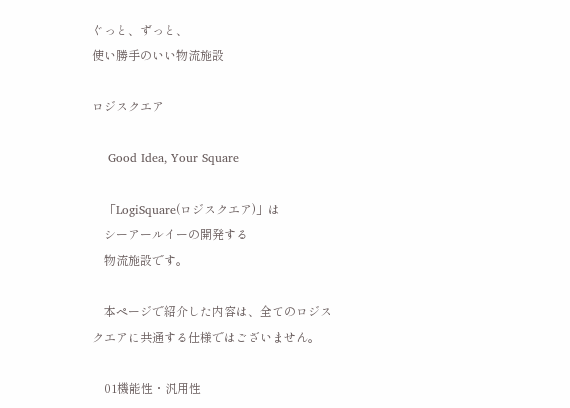ぐっと、ずっと、
使い勝手のいい物流施設

ロジスクエア

    Good Idea, Your Square

    「LogiSquare(ロジスクエア)」は
    シーアールイーの開発する
    物流施設です。

    本ページで紹介した内容は、全てのロジスクエアに共通する仕様ではございません。

    01機能性・汎用性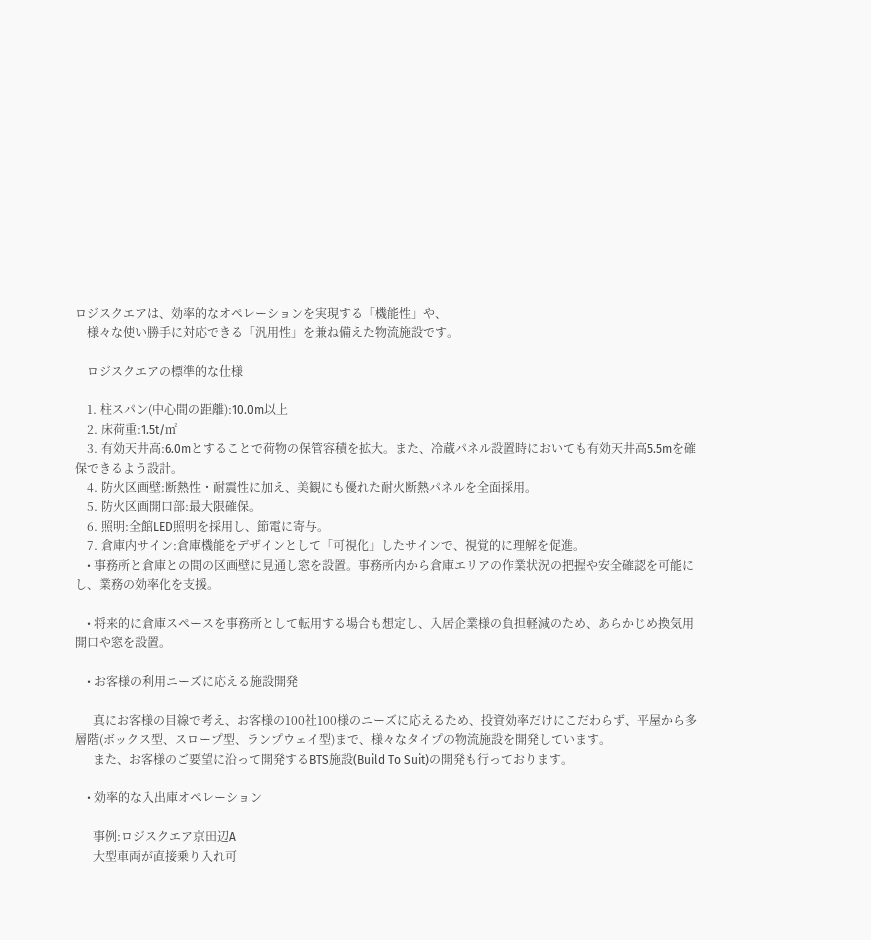ロジスクエアは、効率的なオペレーションを実現する「機能性」や、
    様々な使い勝手に対応できる「汎用性」を兼ね備えた物流施設です。

    ロジスクエアの標準的な仕様

    1. 柱スパン(中心間の距離):10.0m以上
    2. 床荷重:1.5t/㎡
    3. 有効天井高:6.0mとすることで荷物の保管容積を拡大。また、冷蔵パネル設置時においても有効天井高5.5mを確保できるよう設計。
    4. 防火区画壁:断熱性・耐震性に加え、美観にも優れた耐火断熱パネルを全面採用。
    5. 防火区画開口部:最大限確保。
    6. 照明:全館LED照明を採用し、節電に寄与。
    7. 倉庫内サイン:倉庫機能をデザインとして「可視化」したサインで、視覚的に理解を促進。
    • 事務所と倉庫との間の区画壁に見通し窓を設置。事務所内から倉庫エリアの作業状況の把握や安全確認を可能にし、業務の効率化を支援。

    • 将来的に倉庫スペースを事務所として転用する場合も想定し、入居企業様の負担軽減のため、あらかじめ換気用開口や窓を設置。

    • お客様の利用ニーズに応える施設開発

      真にお客様の目線で考え、お客様の100社100様のニーズに応えるため、投資効率だけにこだわらず、平屋から多層階(ボックス型、スロープ型、ランプウェイ型)まで、様々なタイプの物流施設を開発しています。
      また、お客様のご要望に沿って開発するBTS施設(Build To Suit)の開発も行っております。

    • 効率的な入出庫オペレーション

      事例:ロジスクエア京田辺A
      大型車両が直接乗り入れ可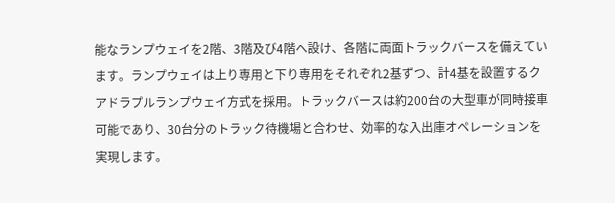能なランプウェイを2階、3階及び4階へ設け、各階に両面トラックバースを備えています。ランプウェイは上り専用と下り専用をそれぞれ2基ずつ、計4基を設置するクアドラプルランプウェイ方式を採用。トラックバースは約200台の大型車が同時接車可能であり、30台分のトラック待機場と合わせ、効率的な入出庫オペレーションを実現します。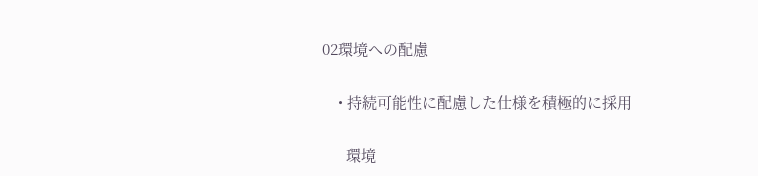02環境への配慮

    • 持続可能性に配慮した仕様を積極的に採用

      環境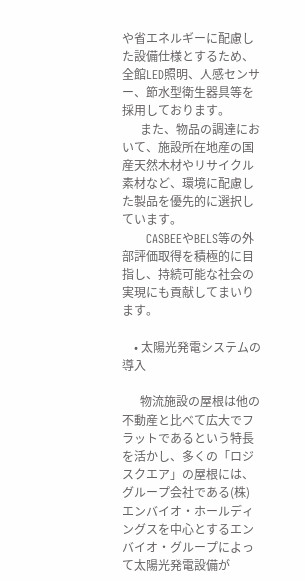や省エネルギーに配慮した設備仕様とするため、全館LED照明、人感センサー、節水型衛生器具等を採用しております。
      また、物品の調達において、施設所在地産の国産天然木材やリサイクル素材など、環境に配慮した製品を優先的に選択しています。
      CASBEEやBELS等の外部評価取得を積極的に目指し、持続可能な社会の実現にも貢献してまいります。

    • 太陽光発電システムの導入

      物流施設の屋根は他の不動産と比べて広大でフラットであるという特長を活かし、多くの「ロジスクエア」の屋根には、グループ会社である(株)エンバイオ・ホールディングスを中心とするエンバイオ・グループによって太陽光発電設備が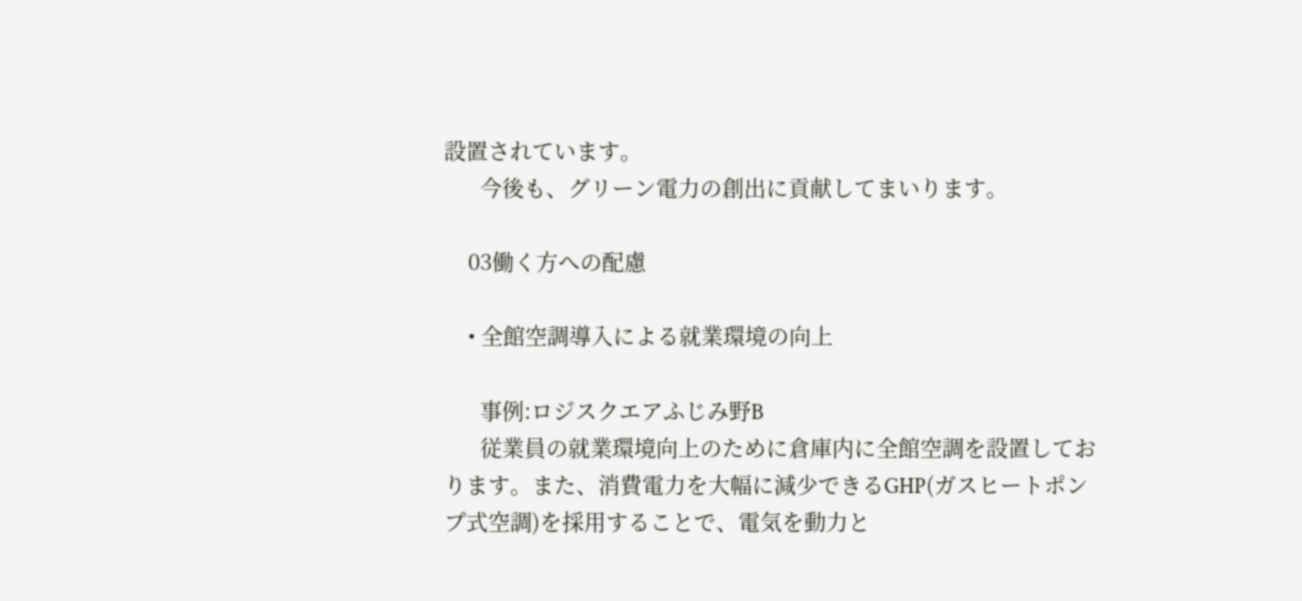設置されています。
      今後も、グリーン電力の創出に貢献してまいります。

    03働く方への配慮

    • 全館空調導入による就業環境の向上

      事例:ロジスクエアふじみ野B
      従業員の就業環境向上のために倉庫内に全館空調を設置しております。また、消費電力を大幅に減少できるGHP(ガスヒートポンプ式空調)を採用することで、電気を動力と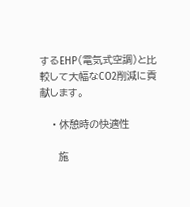するEHP(電気式空調)と比較して大幅なCO2削減に貢献します。

    • 休憩時の快適性

      施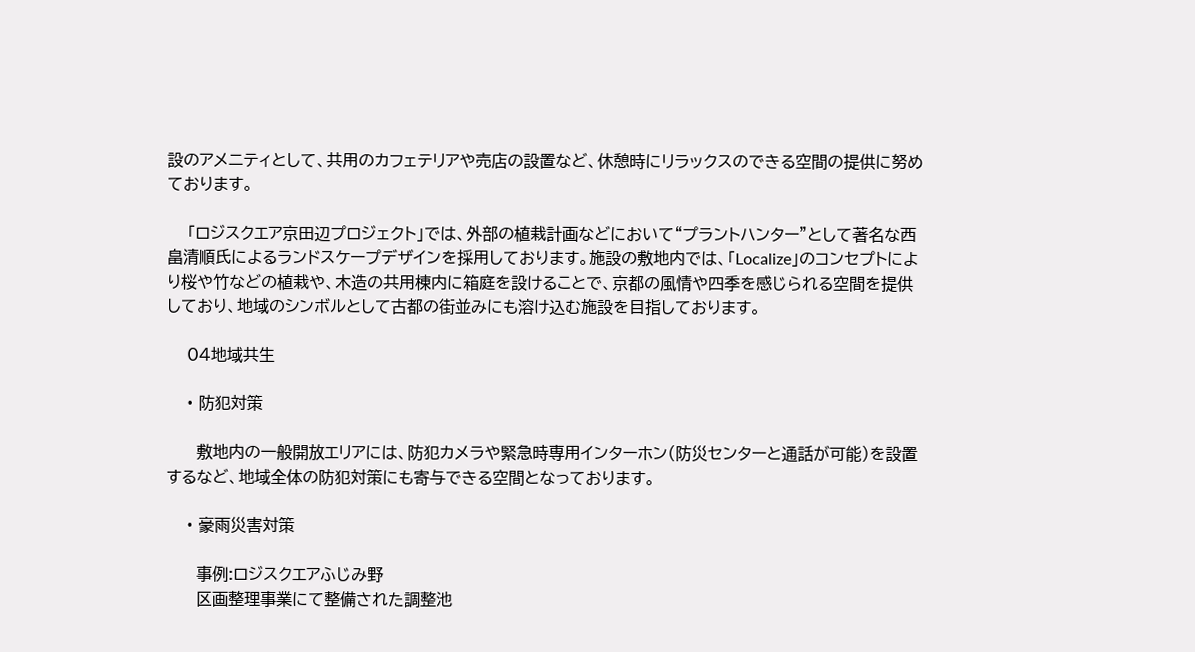設のアメニティとして、共用のカフェテリアや売店の設置など、休憩時にリラックスのできる空間の提供に努めております。

    「ロジスクエア京田辺プロジェクト」では、外部の植栽計画などにおいて“プラントハンター”として著名な西畠清順氏によるランドスケープデザインを採用しております。施設の敷地内では、「Localize」のコンセプトにより桜や竹などの植栽や、木造の共用棟内に箱庭を設けることで、京都の風情や四季を感じられる空間を提供しており、地域のシンボルとして古都の街並みにも溶け込む施設を目指しております。

    04地域共生

    • 防犯対策

      敷地内の一般開放エリアには、防犯カメラや緊急時専用インターホン(防災センターと通話が可能)を設置するなど、地域全体の防犯対策にも寄与できる空間となっております。

    • 豪雨災害対策

      事例:ロジスクエアふじみ野
      区画整理事業にて整備された調整池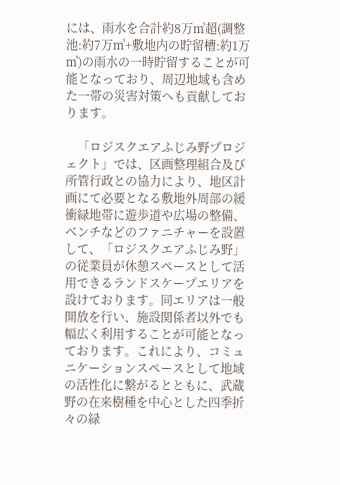には、雨水を合計約8万㎥超(調整池:約7万㎥+敷地内の貯留槽:約1万㎥)の雨水の一時貯留することが可能となっており、周辺地域も含めた一帯の災害対策へも貢献しております。

    「ロジスクエアふじみ野プロジェクト」では、区画整理組合及び所管行政との協力により、地区計画にて必要となる敷地外周部の緩衝緑地帯に遊歩道や広場の整備、ベンチなどのファニチャーを設置して、「ロジスクエアふじみ野」の従業員が休憩スペースとして活用できるランドスケープエリアを設けております。同エリアは一般開放を行い、施設関係者以外でも幅広く利用することが可能となっております。これにより、コミュニケーションスペースとして地域の活性化に繋がるとともに、武蔵野の在来樹種を中心とした四季折々の緑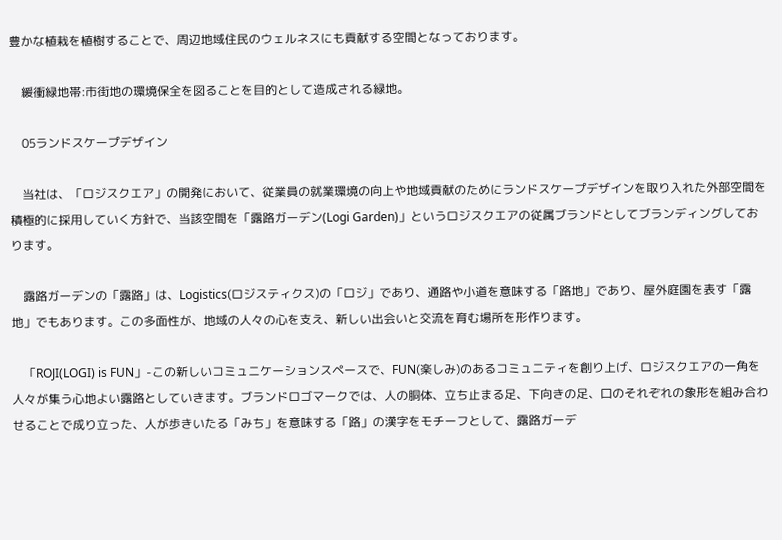豊かな植栽を植樹することで、周辺地域住民のウェルネスにも貢献する空間となっております。

    緩衝緑地帯:市街地の環境保全を図ることを目的として造成される緑地。

    05ランドスケープデザイン

    当社は、「ロジスクエア」の開発において、従業員の就業環境の向上や地域貢献のためにランドスケープデザインを取り入れた外部空間を積極的に採用していく方針で、当該空間を「露路ガーデン(Logi Garden)」というロジスクエアの従属ブランドとしてブランディングしております。

    露路ガーデンの「露路」は、Logistics(ロジスティクス)の「ロジ」であり、通路や小道を意味する「路地」であり、屋外庭園を表す「露地」でもあります。この多面性が、地域の人々の心を支え、新しい出会いと交流を育む場所を形作ります。

    「ROJI(LOGI) is FUN」-この新しいコミュニケーションスペースで、FUN(楽しみ)のあるコミュニティを創り上げ、ロジスクエアの一角を人々が集う心地よい露路としていきます。ブランドロゴマークでは、人の胴体、立ち止まる足、下向きの足、口のそれぞれの象形を組み合わせることで成り立った、人が歩きいたる「みち」を意味する「路」の漢字をモチーフとして、露路ガーデ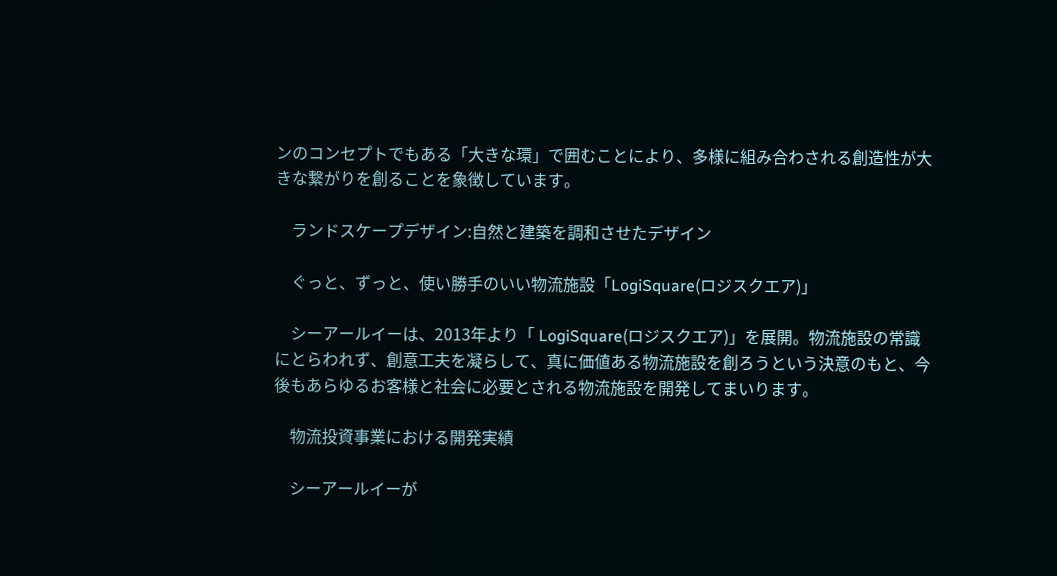ンのコンセプトでもある「大きな環」で囲むことにより、多様に組み合わされる創造性が大きな繋がりを創ることを象徴しています。

    ランドスケープデザイン:自然と建築を調和させたデザイン

    ぐっと、ずっと、使い勝手のいい物流施設「LogiSquare(ロジスクエア)」

    シーアールイーは、2013年より「 LogiSquare(ロジスクエア)」を展開。物流施設の常識にとらわれず、創意工夫を凝らして、真に価値ある物流施設を創ろうという決意のもと、今後もあらゆるお客様と社会に必要とされる物流施設を開発してまいります。

    物流投資事業における開発実績

    シーアールイーが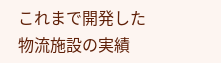これまで開発した物流施設の実績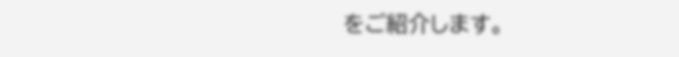をご紹介します。